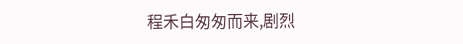程禾白匆匆而来,剧烈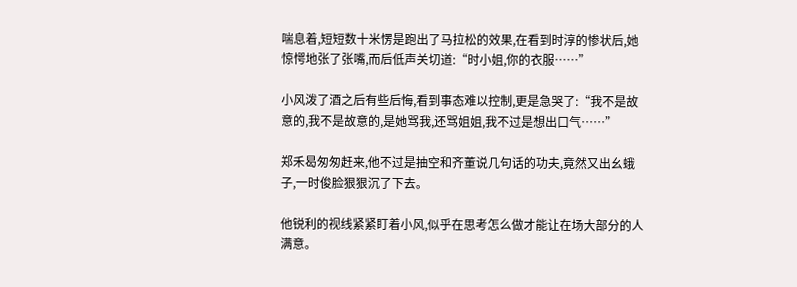喘息着,短短数十米愣是跑出了马拉松的效果,在看到时淳的惨状后,她惊愕地张了张嘴,而后低声关切道:“时小姐,你的衣服……”

小风泼了酒之后有些后悔,看到事态难以控制,更是急哭了:“我不是故意的,我不是故意的,是她骂我,还骂姐姐,我不过是想出口气……”

郑禾曷匆匆赶来,他不过是抽空和齐董说几句话的功夫,竟然又出幺蛾子,一时俊脸狠狠沉了下去。

他锐利的视线紧紧盯着小风,似乎在思考怎么做才能让在场大部分的人满意。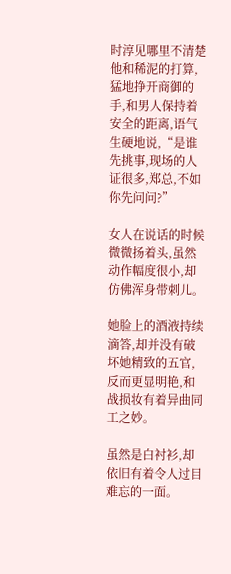时淳见哪里不清楚他和稀泥的打算,猛地挣开商御的手,和男人保持着安全的距离,语气生硬地说,“是谁先挑事,现场的人证很多,郑总,不如你先问问?”

女人在说话的时候微微扬着头,虽然动作幅度很小,却仿佛浑身带刺儿。

她脸上的酒液持续滴答,却并没有破坏她精致的五官,反而更显明艳,和战损妆有着异曲同工之妙。

虽然是白衬衫,却依旧有着令人过目难忘的一面。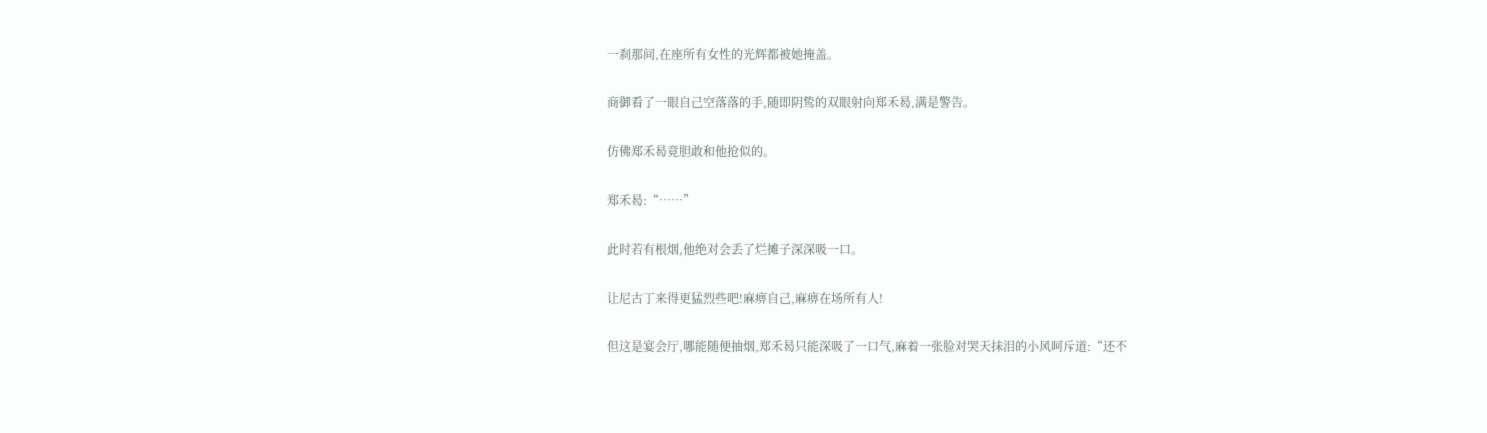一刹那间,在座所有女性的光辉都被她掩盖。

商御看了一眼自己空落落的手,随即阴鸷的双眼射向郑禾曷,满是警告。

仿佛郑禾曷竟胆敢和他抢似的。

郑禾曷:“……”

此时若有根烟,他绝对会丢了烂摊子深深吸一口。

让尼古丁来得更猛烈些吧!麻痹自己,麻痹在场所有人!

但这是宴会厅,哪能随便抽烟,郑禾曷只能深吸了一口气,麻着一张脸对哭天抹泪的小风呵斥道:“还不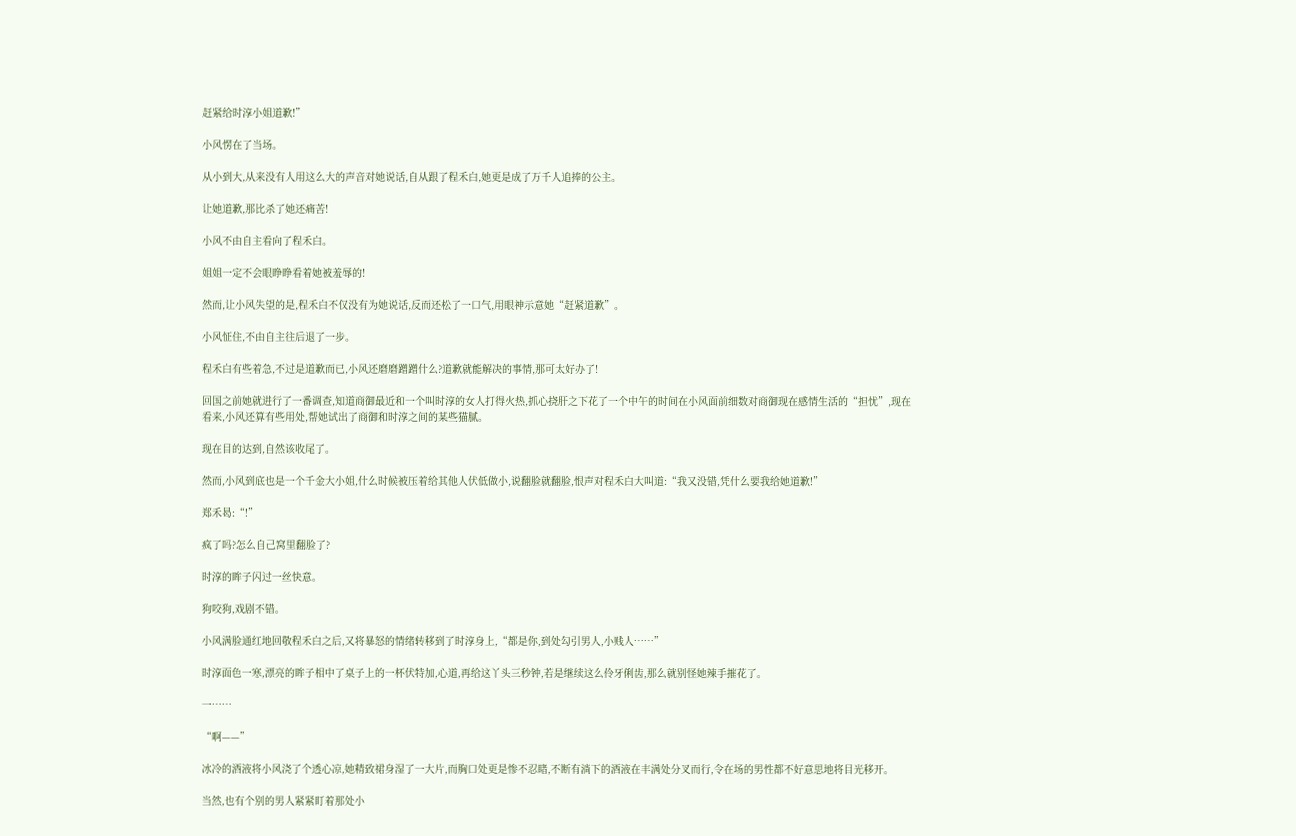赶紧给时淳小姐道歉!”

小风愣在了当场。

从小到大,从来没有人用这么大的声音对她说话,自从跟了程禾白,她更是成了万千人追捧的公主。

让她道歉,那比杀了她还痛苦!

小风不由自主看向了程禾白。

姐姐一定不会眼睁睁看着她被羞辱的!

然而,让小风失望的是,程禾白不仅没有为她说话,反而还松了一口气,用眼神示意她“赶紧道歉”。

小风怔住,不由自主往后退了一步。

程禾白有些着急,不过是道歉而已,小风还磨磨蹭蹭什么?道歉就能解决的事情,那可太好办了!

回国之前她就进行了一番调查,知道商御最近和一个叫时淳的女人打得火热,抓心挠肝之下花了一个中午的时间在小风面前细数对商御现在感情生活的“担忧”,现在看来,小风还算有些用处,帮她试出了商御和时淳之间的某些猫腻。

现在目的达到,自然该收尾了。

然而,小风到底也是一个千金大小姐,什么时候被压着给其他人伏低做小,说翻脸就翻脸,恨声对程禾白大叫道:“我又没错,凭什么要我给她道歉!”

郑禾曷:“!”

疯了吗?怎么自己窝里翻脸了?

时淳的眸子闪过一丝快意。

狗咬狗,戏剧不错。

小风满脸通红地回敬程禾白之后,又将暴怒的情绪转移到了时淳身上,“都是你,到处勾引男人,小贱人……”

时淳面色一寒,漂亮的眸子相中了桌子上的一杯伏特加,心道,再给这丫头三秒钟,若是继续这么伶牙俐齿,那么就别怪她辣手摧花了。

一……

“啊——”

冰冷的酒液将小风浇了个透心凉,她精致裙身湿了一大片,而胸口处更是惨不忍睹,不断有淌下的酒液在丰满处分叉而行,令在场的男性都不好意思地将目光移开。

当然,也有个别的男人紧紧盯着那处小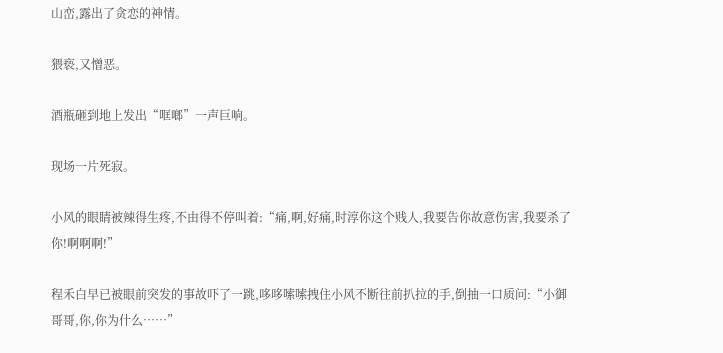山峦,露出了贪恋的神情。

猥亵,又憎恶。

酒瓶砸到地上发出“哐啷”一声巨响。

现场一片死寂。

小风的眼睛被辣得生疼,不由得不停叫着:“痛,啊,好痛,时淳你这个贱人,我要告你故意伤害,我要杀了你!啊啊啊!”

程禾白早已被眼前突发的事故吓了一跳,哆哆嗦嗦拽住小风不断往前扒拉的手,倒抽一口质问:“小御哥哥,你,你为什么……”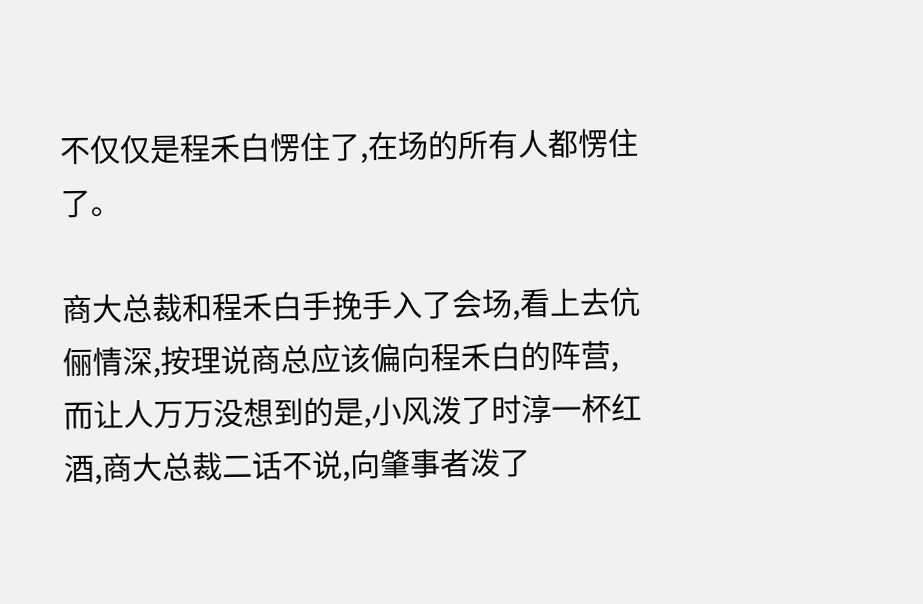不仅仅是程禾白愣住了,在场的所有人都愣住了。

商大总裁和程禾白手挽手入了会场,看上去伉俪情深,按理说商总应该偏向程禾白的阵营,而让人万万没想到的是,小风泼了时淳一杯红酒,商大总裁二话不说,向肇事者泼了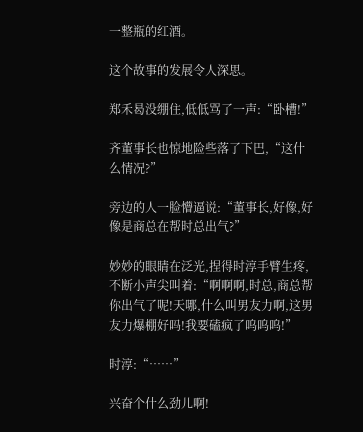一整瓶的红酒。

这个故事的发展令人深思。

郑禾曷没绷住,低低骂了一声:“卧槽!”

齐董事长也惊地险些落了下巴,“这什么情况?”

旁边的人一脸懵逼说:“董事长,好像,好像是商总在帮时总出气?”

妙妙的眼睛在泛光,捏得时淳手臂生疼,不断小声尖叫着:“啊啊啊,时总,商总帮你出气了呢!天哪,什么叫男友力啊,这男友力爆棚好吗!我要磕疯了呜呜呜!”

时淳:“……”

兴奋个什么劲儿啊!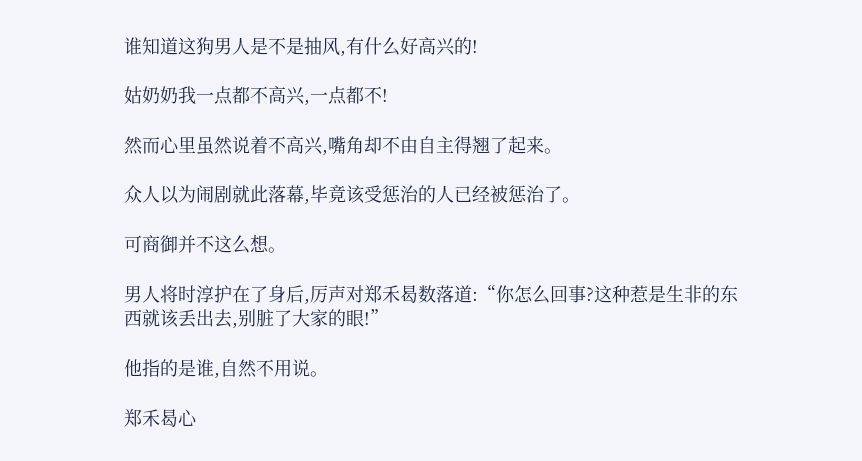谁知道这狗男人是不是抽风,有什么好高兴的!

姑奶奶我一点都不高兴,一点都不!

然而心里虽然说着不高兴,嘴角却不由自主得翘了起来。

众人以为闹剧就此落幕,毕竟该受惩治的人已经被惩治了。

可商御并不这么想。

男人将时淳护在了身后,厉声对郑禾曷数落道:“你怎么回事?这种惹是生非的东西就该丢出去,别脏了大家的眼!”

他指的是谁,自然不用说。

郑禾曷心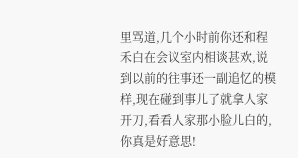里骂道,几个小时前你还和程禾白在会议室内相谈甚欢,说到以前的往事还一副追忆的模样,现在碰到事儿了就拿人家开刀,看看人家那小脸儿白的,你真是好意思!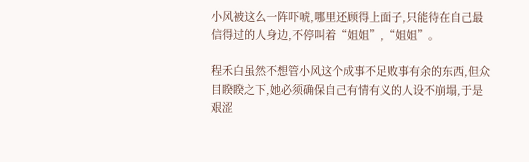小风被这么一阵吓唬,哪里还顾得上面子,只能待在自己最信得过的人身边,不停叫着“姐姐”,“姐姐”。

程禾白虽然不想管小风这个成事不足败事有余的东西,但众目睽睽之下,她必须确保自己有情有义的人设不崩塌,于是艰涩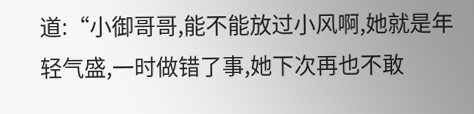道:“小御哥哥,能不能放过小风啊,她就是年轻气盛,一时做错了事,她下次再也不敢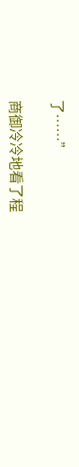了……”

商御冷冷地看了程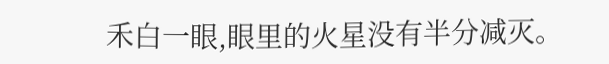禾白一眼,眼里的火星没有半分减灭。